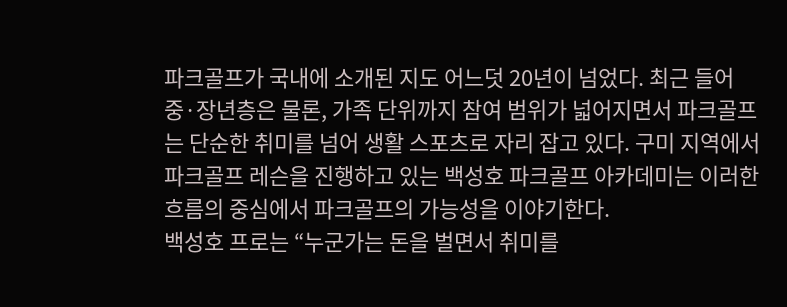파크골프가 국내에 소개된 지도 어느덧 20년이 넘었다. 최근 들어 중·장년층은 물론, 가족 단위까지 참여 범위가 넓어지면서 파크골프는 단순한 취미를 넘어 생활 스포츠로 자리 잡고 있다. 구미 지역에서 파크골프 레슨을 진행하고 있는 백성호 파크골프 아카데미는 이러한 흐름의 중심에서 파크골프의 가능성을 이야기한다.
백성호 프로는 “누군가는 돈을 벌면서 취미를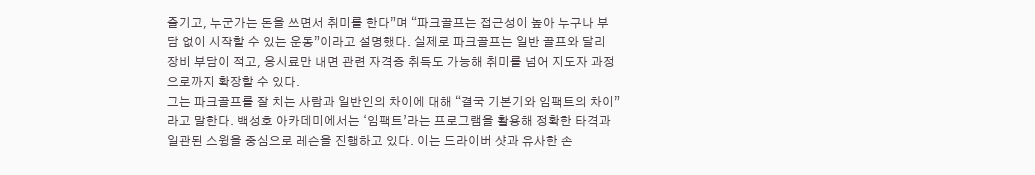즐기고, 누군가는 돈을 쓰면서 취미를 한다”며 “파크골프는 접근성이 높아 누구나 부담 없이 시작할 수 있는 운동”이라고 설명했다. 실제로 파크골프는 일반 골프와 달리 장비 부담이 적고, 응시료만 내면 관련 자격증 취득도 가능해 취미를 넘어 지도자 과정으로까지 확장할 수 있다.
그는 파크골프를 잘 치는 사람과 일반인의 차이에 대해 “결국 기본기와 임팩트의 차이”라고 말한다. 백성호 아카데미에서는 ‘임팩트’라는 프로그램을 활용해 정확한 타격과 일관된 스윙을 중심으로 레슨을 진행하고 있다. 이는 드라이버 샷과 유사한 손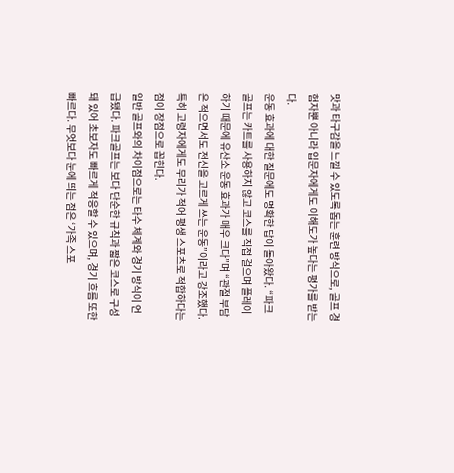맛과 타구감을 느낄 수 있도록 돕는 훈련 방식으로, 골프 경험자뿐 아니라 입문자에게도 이해도가 높다는 평가를 받는다.
운동 효과에 대한 질문에도 명확한 답이 돌아왔다. “파크골프는 카트를 사용하지 않고 코스를 직접 걸으며 플레이하기 때문에 유산소 운동 효과가 매우 크다”며 “관절 부담은 적으면서도 전신을 고르게 쓰는 운동”이라고 강조했다. 특히 고령자에게도 무리가 적어 평생 스포츠로 적합하다는 점이 장점으로 꼽힌다.
일반 골프와의 차이점으로는 타수 체계와 경기 방식이 언급됐다. 파크골프는 보다 단순한 규칙과 짧은 코스로 구성돼 있어 초보자도 빠르게 적응할 수 있으며, 경기 흐름 또한 빠르다. 무엇보다 눈에 띄는 점은 ‘가족 스포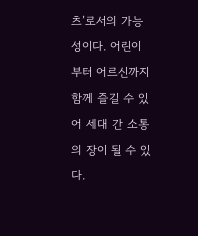츠’로서의 가능성이다. 어린이부터 어르신까지 함께 즐길 수 있어 세대 간 소통의 장이 될 수 있다.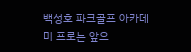백성호 파크골프 아카데미 프로는 앞으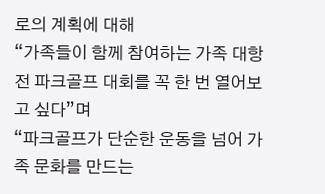로의 계획에 대해
“가족들이 함께 참여하는 가족 대항전 파크골프 대회를 꼭 한 번 열어보고 싶다”며
“파크골프가 단순한 운동을 넘어 가족 문화를 만드는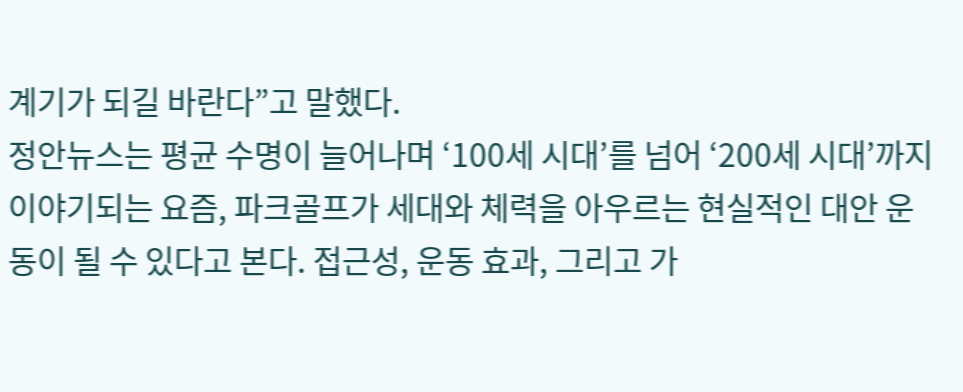계기가 되길 바란다”고 말했다.
정안뉴스는 평균 수명이 늘어나며 ‘100세 시대’를 넘어 ‘200세 시대’까지 이야기되는 요즘, 파크골프가 세대와 체력을 아우르는 현실적인 대안 운동이 될 수 있다고 본다. 접근성, 운동 효과, 그리고 가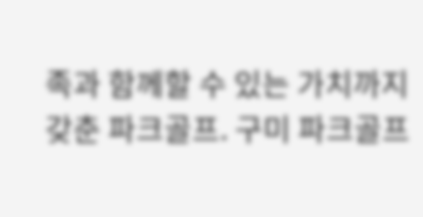족과 함께할 수 있는 가치까지 갖춘 파크골프. 구미 파크골프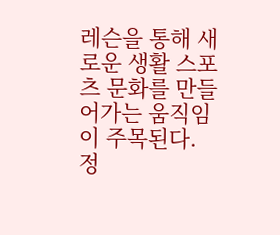레슨을 통해 새로운 생활 스포츠 문화를 만들어가는 움직임이 주목된다.
정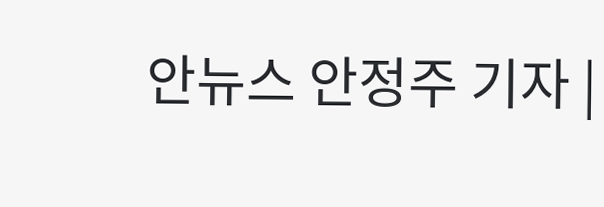안뉴스 안정주 기자 |